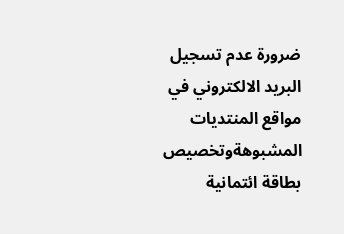ضرورة عدم تسجيل البريد الالكتروني في مواقع المنتديات المشبوهةوتخصيص بطاقة ائتمانية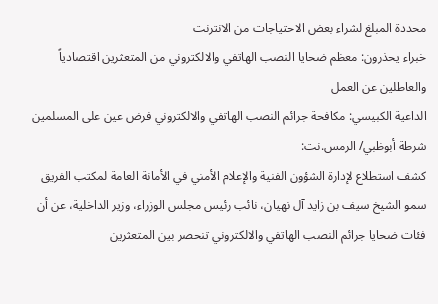محددة المبلغ لشراء بعض الاحتياجات من الانترنت
خبراء يحذرون: معظم ضحايا النصب الهاتفي والالكتروني من المتعثرين اقتصادياً والعاطلين عن العمل
الداعية الكبيسي: مكافحة جرائم النصب الهاتفي والالكتروني فرض عين على المسلمين
شرطة أبوظبي/ الرمس.نت:
كشف استطلاع لإدارة الشؤون الفنية والإعلام الأمني في الأمانة العامة لمكتب الفريق سمو الشيخ سيف بن زايد آل نهيان، نائب رئيس مجلس الوزراء، وزير الداخلية، عن أن فئات ضحايا جرائم النصب الهاتفي والالكتروني تنحصر بين المتعثرين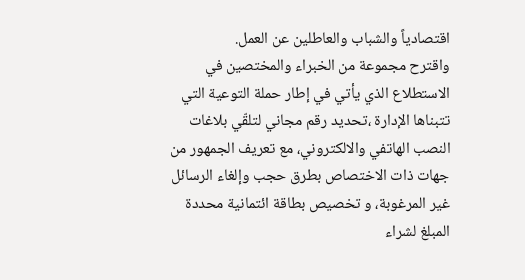اقتصادياً والشباب والعاطلين عن العمل.
واقترح مجموعة من الخبراء والمختصين في الاستطلاع الذي يأتي في إطار حملة التوعية التي تتبناها الإدارة ،تحديد رقم مجاني لتلقّي بلاغات النصب الهاتفي والالكتروني، مع تعريف الجمهور من جهات ذات الاختصاص بطرق حجب وإلغاء الرسائل غير المرغوبة، و تخصيص بطاقة ائتمانية محددة المبلغ لشراء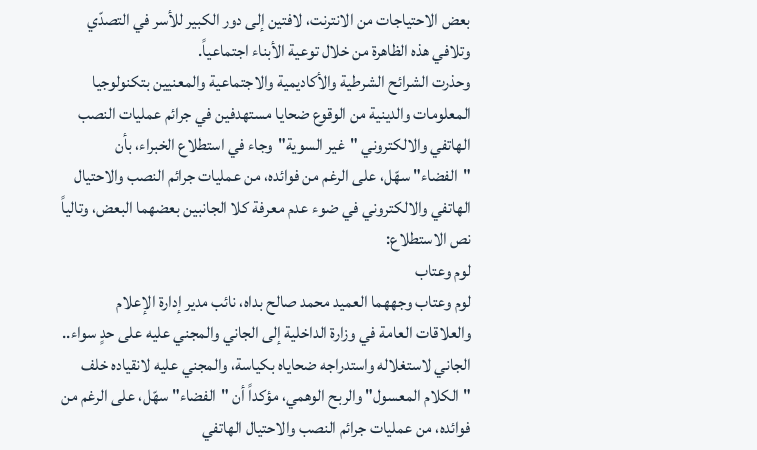بعض الاحتياجات من الانترنت، لافتين إلى دور الكبير للأسر في التصدّي وتلافي هذه الظاهرة من خلال توعية الأبناء اجتماعياً.
وحذرت الشرائح الشرطية والأكاديمية والاجتماعية والمعنيين بتكنولوجيا المعلومات والدينية من الوقوع ضحايا مستهدفين في جرائم عمليات النصب الهاتفي والالكتروني "غير السوية"وجاء في استطلاع الخبراء، بأن "الفضاء" سهّل، على الرغم من فوائده، من عمليات جرائم النصب والاحتيال الهاتفي والالكتروني في ضوء عدم معرفة كلا الجانبين بعضهما البعض، وتالياً نص الاستطلاع:
لوم وعتاب
لوم وعتاب وجههما العميد محمد صالح بداه، نائب مدير إدارة الإعلام والعلاقات العامة في وزارة الداخلية إلى الجاني والمجني عليه على حدٍ سواء.. الجاني لاستغلاله واستدراجه ضحاياه بكياسة، والمجني عليه لانقياده خلف "الكلام المعسول" والربح الوهمي، مؤكداً أن "الفضاء" سهّل، على الرغم من فوائده، من عمليات جرائم النصب والاحتيال الهاتفي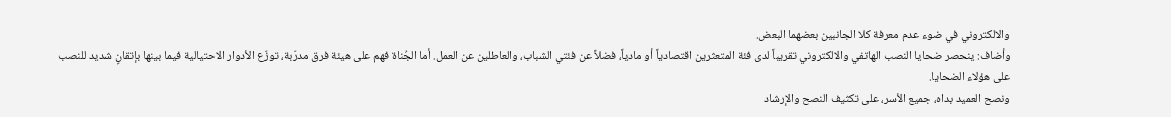والالكتروني في ضوء عدم معرفة كلا الجانبين بعضهما البعض.
وأضاف: ينحصر ضحايا النصب الهاتفي والالكتروني تقريباً لدى فئة المتعثرين اقتصادياً أو مادياً، فضلاً عن فئتي الشباب، والعاطلين عن العمل. أما الجُناة فهم على هيئة فرق مدرّبة، توزّع الأدوار الاحتيالية فيما بينها بإتقانٍ شديد للنصب على هؤلاء الضحايا.
ونصح العميد بداه، جميع الأسر، على تكثيف النصح والإرشاد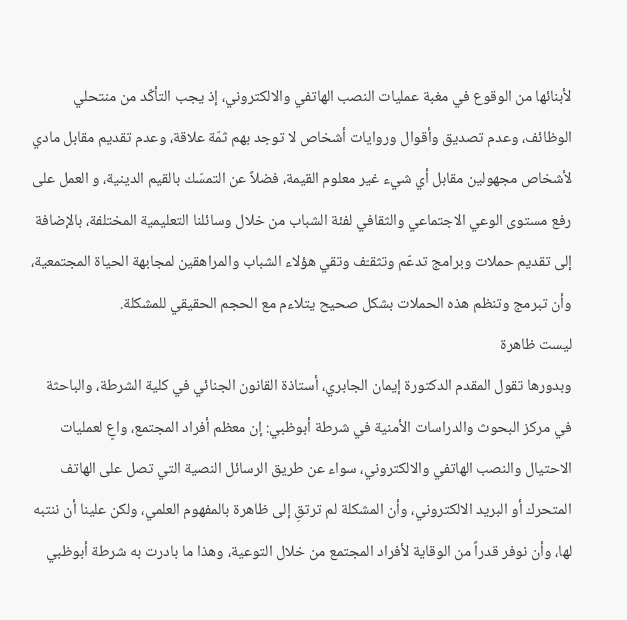لأبنائها من الوقوع في مغبة عمليات النصب الهاتفي والالكتروني، إذ يجب التأكّد من منتحلي الوظائف، وعدم تصديق وأقوال وروايات أشخاص لا توجد بهم ثمّة علاقة، وعدم تقديم مقابل مادي لأشخاص مجهولين مقابل أي شيء غير معلوم القيمة، فضلاً عن التمسّك بالقيم الدينية، و العمل على رفع مستوى الوعي الاجتماعي والثقافي لفئة الشباب من خلال وسائلنا التعليمية المختلفة، بالإضافة إلى تقديم حملات وبرامج تدعّم وتثقـّف وتقي هؤلاء الشباب والمراهقين لمجابهة الحياة المجتمعية، وأن تبرمج وتنظم هذه الحملات بشكل صحيح يتلاءم مع الحجم الحقيقي للمشكلة.
ليست ظاهرة
وبدورها تقول المقدم الدكتورة إيمان الجابري، أستاذة القانون الجنائي في كلية الشرطة، والباحثة في مركز البحوث والدراسات الأمنية في شرطة أبوظبي: إن معظم أفراد المجتمع، واعٍ لعمليات الاحتيال والنصب الهاتفي والالكتروني، سواء عن طريق الرسائل النصية التي تصل على الهاتف المتحرك أو البريد الالكتروني، وأن المشكلة لم ترتقِ إلى ظاهرة بالمفهوم العلمي، ولكن علينا أن ننتبه لها، وأن نوفر قدراً من الوقاية لأفراد المجتمع من خلال التوعية، وهذا ما بادرت به شرطة أبوظبي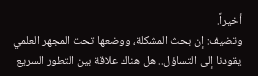أخيراً.
وتضيف: إن بحث المشكلة، ووضعها تحت المجهر العلمي يقودنا إلى التساؤل.. هل هناك علاقة بين التطور السريع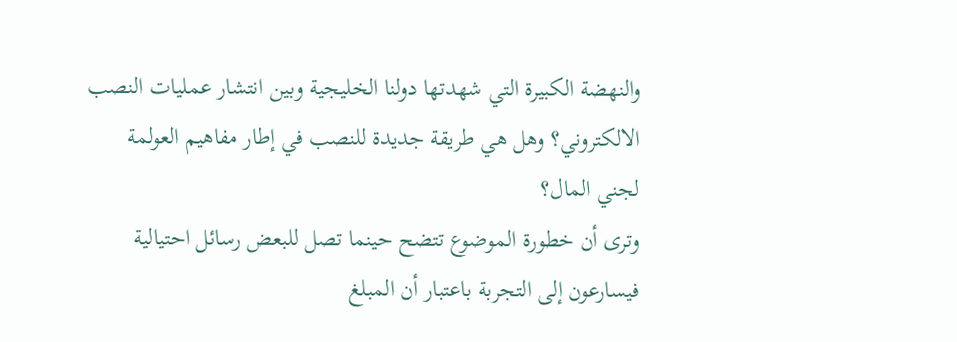والنهضة الكبيرة التي شهدتها دولنا الخليجية وبين انتشار عمليات النصب الالكتروني؟ وهل هي طريقة جديدة للنصب في إطار مفاهيم العولمة لجني المال؟
وترى أن خطورة الموضوع تتضح حينما تصل للبعض رسائل احتيالية فيسارعون إلى التجربة باعتبار أن المبلغ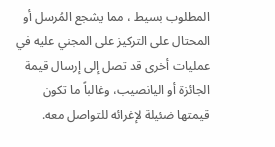المطلوب بسيط ، مما يشجع المُرسل أو المحتال على التركيز على المجني عليه في عمليات أخرى قد تصل إلى إرسال قيمة الجائزة أو اليانصيب، وغالباً ما تكون قيمتها ضئيلة لإغرائه للتواصل معه.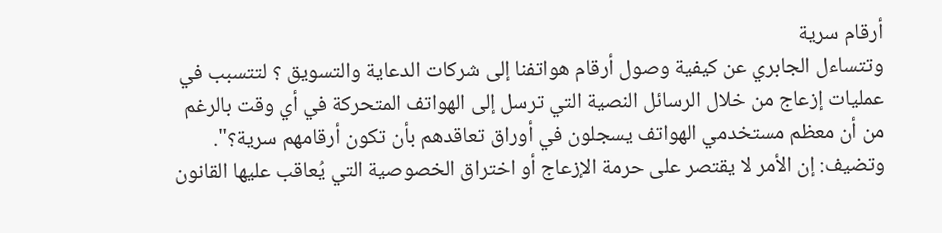أرقام سرية
وتتساءل الجابري عن كيفية وصول أرقام هواتفنا إلى شركات الدعاية والتسويق ؟ لتتسبب في عمليات إزعاج من خلال الرسائل النصية التي ترسل إلى الهواتف المتحركة في أي وقت بالرغم من أن معظم مستخدمي الهواتف يسجلون في أوراق تعاقدهم بأن تكون أرقامهم سرية؟".
وتضيف: إن الأمر لا يقتصر على حرمة الإزعاج أو اختراق الخصوصية التي يُعاقب عليها القانون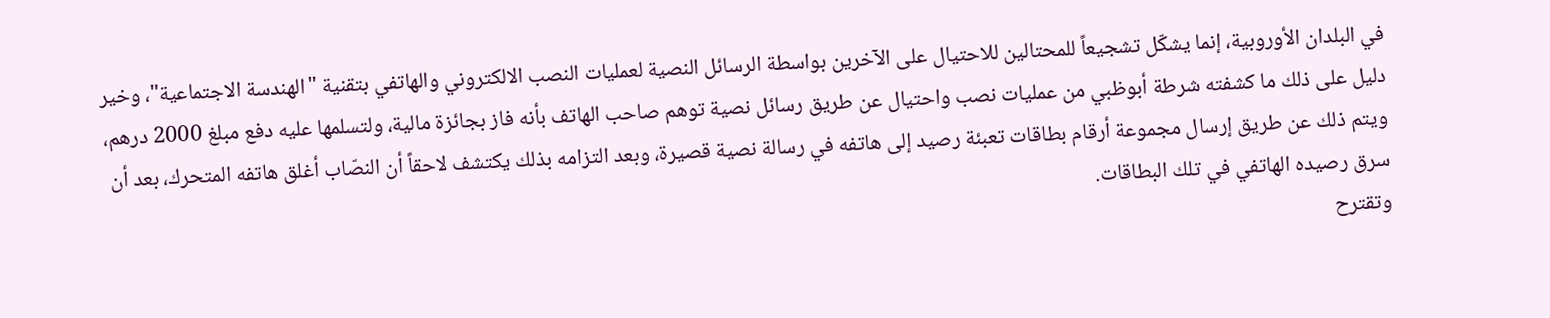في البلدان الأوروبية، إنما يشكّل تشجيعاً للمحتالين للاحتيال على الآخرين بواسطة الرسائل النصية لعمليات النصب الالكتروني والهاتفي بتقنية "الهندسة الاجتماعية"، وخير دليل على ذلك ما كشفته شرطة أبوظبي من عمليات نصب واحتيال عن طريق رسائل نصية توهم صاحب الهاتف بأنه فاز بجائزة مالية، ولتسلمها عليه دفع مبلغ 2000 درهم، ويتم ذلك عن طريق إرسال مجموعة أرقام بطاقات تعبئة رصيد إلى هاتفه في رسالة نصية قصيرة، وبعد التزامه بذلك يكتشف لاحقاً أن النصّاب أغلق هاتفه المتحرك، بعد أن سرق رصيده الهاتفي في تلك البطاقات.
وتقترح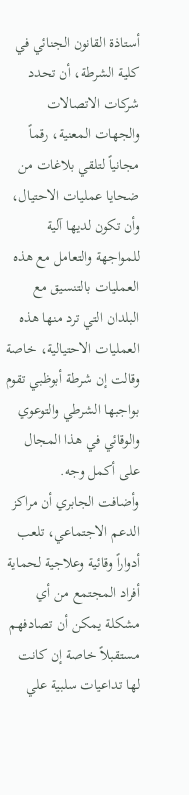أستاذة القانون الجنائي في كلية الشرطة، أن تحدد شركات الاتصالات والجهات المعنية، رقماً مجانياً لتلقي بلاغات من ضحايا عمليات الاحتيال، وأن تكون لديها آلية للمواجهة والتعامل مع هذه العمليات بالتنسيق مع البلدان التي ترد منها هذه العمليات الاحتيالية، خاصة وقالت إن شرطة أبوظبي تقوم بواجبها الشرطي والتوعوي والوقائي في هذا المجال على أكمل وجه.
وأضافت الجابري أن مراكز الدعم الاجتماعي، تلعب أدواراً وقائية وعلاجية لحماية أفراد المجتمع من أي مشكلة يمكن أن تصادفهم مستقبلاً خاصة إن كانت لها تداعيات سلبية علي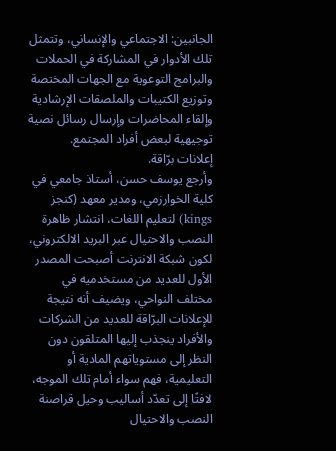الجانبين: الاجتماعي والإنساني، وتتمثل تلك الأدوار في المشاركة في الحملات والبرامج التوعوية مع الجهات المختصة وتوزيع الكتيبات والملصقات الإرشادية وإلقاء المحاضرات وإرسال رسائل نصية توجيهية لبعض أفراد المجتمع.
إعلانات برّاقة.
وأرجع يوسف حسن، أستاذ جامعي في كلية الخوارزمي، ومدير معهد (كنجز kings) لتعليم اللغات، انتشار ظاهرة النصب والاحتيال عبر البريد الالكتروني، لكون شبكة الانترنت أصبحت المصدر الأول للعديد من مستخدميه في مختلف النواحي، ويضيف أنه نتيجة للإعلانات البرّاقة للعديد من الشركات والأفراد ينجذب إليها المتلقون دون النظر إلى مستوياتهم المادية أو التعليمية، فهم سواء أمام تلك الموجه، لافتًا إلى تعدّد أساليب وحيل قراصنة النصب والاحتيال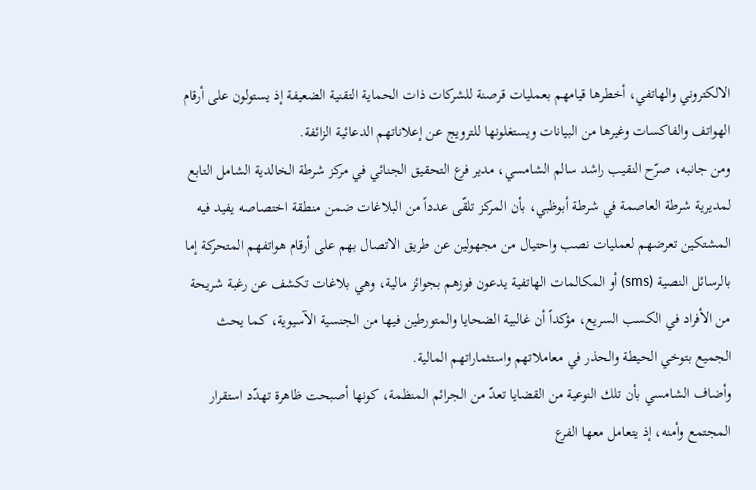الالكتروني والهاتفي، أخطرها قيامهم بعمليات قرصنة للشركات ذات الحماية التقنية الضعيفة إذ يستولون على أرقام الهواتف والفاكسات وغيرها من البيانات ويستغلونها للترويج عن إعلاناتهم الدعائية الزائفة.
ومن جانبه، صرّح النقيب راشد سالم الشامسي، مدير فرع التحقيق الجنائي في مركز شرطة الخالدية الشامل التابع لمديرية شرطة العاصمة في شرطة أبوظبي، بأن المركز تلقّى عدداً من البلاغات ضمن منطقة اختصاصه يفيد فيه المشتكين تعرضهم لعمليات نصب واحتيال من مجهولين عن طريق الاتصال بهم على أرقام هواتفهم المتحركة إما بالرسائل النصية (sms) أو المكالمات الهاتفية يدعون فوزهم بجوائز مالية، وهي بلاغات تكشف عن رغبة شريحة من الأفراد في الكسب السريع، مؤكداً أن غالبية الضحايا والمتورطين فيها من الجنسية الآسيوية، كما يحث الجميع بتوخي الحيطة والحذر في معاملاتهم واستثماراتهم المالية.
وأضاف الشامسي بأن تلك النوعية من القضايا تعدّ من الجرائم المنظمة، كونها أصبحت ظاهرة تهدّد استقرار المجتمع وأمنه، إذ يتعامل معها الفرع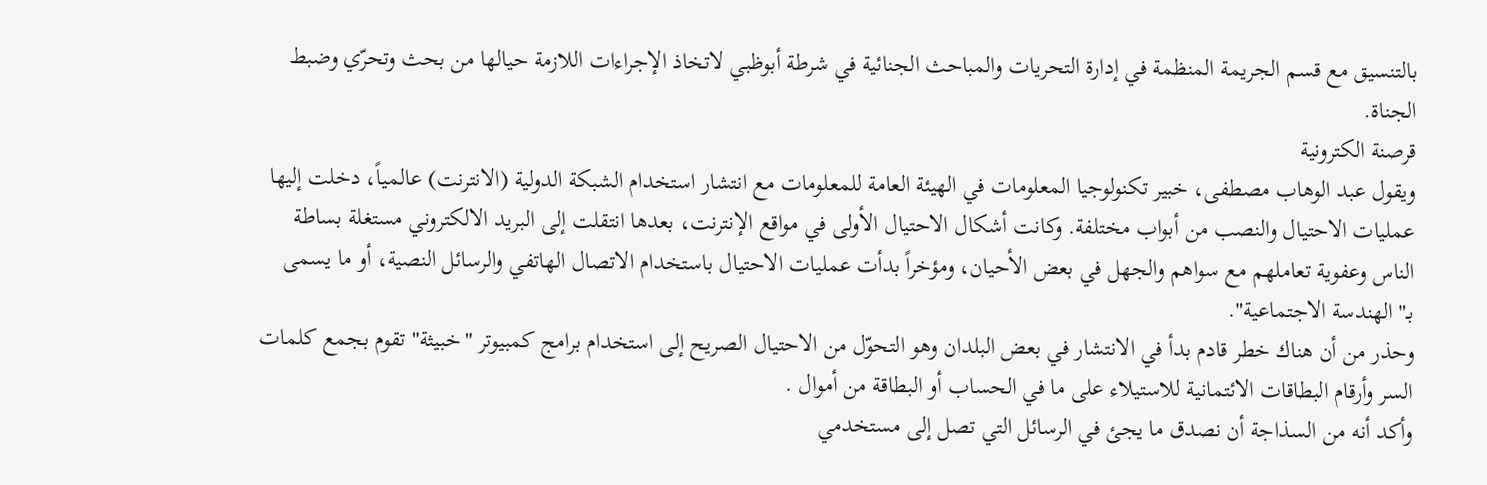بالتنسيق مع قسم الجريمة المنظمة في إدارة التحريات والمباحث الجنائية في شرطة أبوظبي لاتخاذ الإجراءات اللازمة حيالها من بحث وتحرّي وضبط الجناة.
قرصنة الكترونية
ويقول عبد الوهاب مصطفى، خبير تكنولوجيا المعلومات في الهيئة العامة للمعلومات مع انتشار استخدام الشبكة الدولية (الانترنت) عالمياً، دخلت إليها عمليات الاحتيال والنصب من أبواب مختلفة. وكانت أشكال الاحتيال الأولى في مواقع الإنترنت، بعدها انتقلت إلى البريد الالكتروني مستغلة بساطة الناس وعفوية تعاملهم مع سواهم والجهل في بعض الأحيان، ومؤخراً بدأت عمليات الاحتيال باستخدام الاتصال الهاتفي والرسائل النصية، أو ما يسمى بـ"الهندسة الاجتماعية".
وحذر من أن هناك خطر قادم بدأ في الانتشار في بعض البلدان وهو التحوّل من الاحتيال الصريح إلى استخدام برامج كمبيوتر "خبيثة" تقوم بجمع كلمات السر وأرقام البطاقات الائتمانية للاستيلاء على ما في الحساب أو البطاقة من أموال .
وأكد أنه من السذاجة أن نصدق ما يجئ في الرسائل التي تصل إلى مستخدمي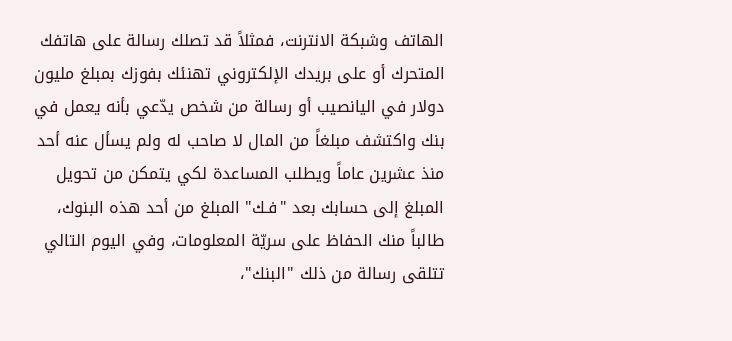الهاتف وشبكة الانترنت، فمثلاً قد تصلك رسالة على هاتفك المتحرك أو على بريدك الإلكتروني تهنئك بفوزك بمبلغ مليون دولار في اليانصيب أو رسالة من شخص يدّعي بأنه يعمل في بنك واكتشف مبلغاً من المال لا صاحب له ولم يسأل عنه أحد منذ عشرين عاماً ويطلب المساعدة لكي يتمكن من تحويل المبلغ إلى حسابك بعد "فـك" المبلغ من أحد هذه البنوك، طالباً منك الحفاظ على سريّة المعلومات، وفي اليوم التالي تتلقى رسالة من ذلك "البنك"،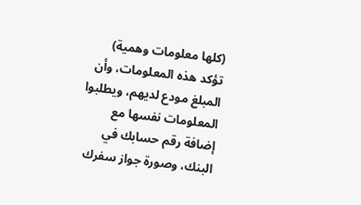(كلها معلومات وهمية) تؤكد هذه المعلومات، وأن المبلغ مودع لديهم، ويطلبوا المعلومات نفسها مع إضافة رقم حسابك في البنك، وصورة جواز سفرك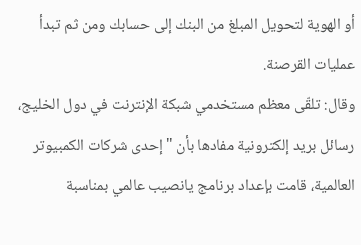أو الهوية لتحويل المبلغ من البنك إلى حسابك ومن ثم تبدأ عمليات القرصنة.
وقال: تلقّى معظم مستخدمي شبكة الإنترنت في دول الخليج، رسائل بريد إلكترونية مفادها بأن "إحدى شركات الكمبيوتر العالمية، قامت بإعداد برنامج يانصيب عالمي بمناسبة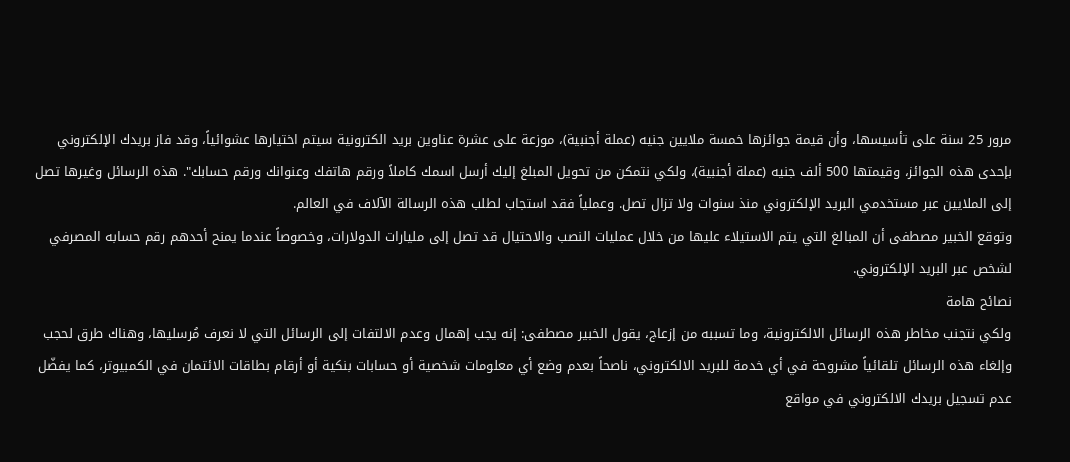مرور 25 سنة على تأسيسها، وأن قيمة جوائزها خمسة ملايين جنيه (عملة أجنبية)، موزعة على عشرة عناوين بريد الكترونية سيتم اختيارها عشوائياً، وقد فاز بريدك الإلكتروني بإحدى هذه الجوائز، وقيمتها 500 ألف جنيه (عملة أجنبية)، ولكي نتمكن من تحويل المبلغ إليك أرسل اسمك كاملاً ورقم هاتفك وعنوانك ورقم حسابك". هذه الرسائل وغيرها تصل إلى الملايين عبر مستخدمي البريد الإلكتروني منذ سنوات ولا تزال تصل. وعملياً فقد استجاب لطلب هذه الرسالة الآلاف في العالم.
وتوقع الخبير مصطفى أن المبالغ التي يتم الاستيلاء عليها من خلال عمليات النصب والاحتيال قد تصل إلى مليارات الدولارات، وخصوصاً عندما يمنح أحدهم رقم حسابه المصرفي لشخص عبر البريد الإلكتروني.
نصائح هامة
ولكي نتجنب مخاطر هذه الرسائل الالكترونية، وما تسببه من إزعاج، يقول الخبير مصطفى: إنه يجب إهمال وعدم الالتفات إلى الرسائل التي لا نعرف مُرسليها، وهناك طرق لحجب وإلغاء هذه الرسائل تلقائياً مشروحة في أي خدمة للبريد الالكتروني، ناصحاً بعدم وضع أي معلومات شخصية أو حسابات بنكية أو أرقام بطاقات الائتمان في الكمبيوتر، كما يفضّل عدم تسجيل بريدك الالكتروني في مواقع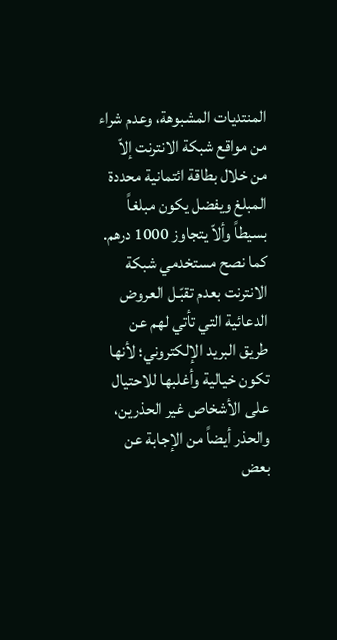المنتديات المشبوهة، وعدم شراء من مواقع شبكة الانترنت إلاّ من خلال بطاقة ائتمانية محددة المبلغ ويفضل يكون مبلغاً بسيطاً وألاّ يتجاوز 1000 درهم.
كما نصح مستخدمي شبكة الانترنت بعدم تقبّـل العروض الدعائية التي تأتي لهم عن طريق البريد الإلكتروني؛ لأنها تكون خيالية وأغلبها للاحتيال على الأشخاص غير الحذرين، والحذر أيضاً من الإجابة عن بعض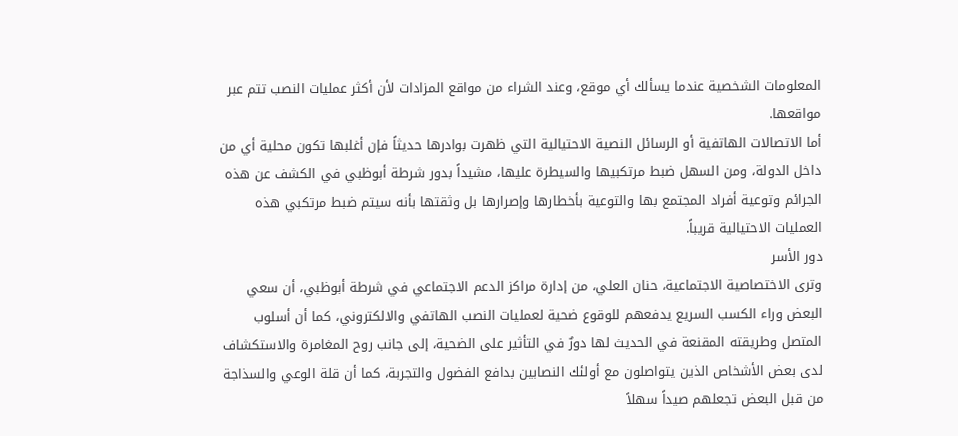المعلومات الشخصية عندما يسألك أي موقع، وعند الشراء من مواقع المزادات لأن أكثر عمليات النصب تتم عبر مواقعها.
أما الاتصالات الهاتفية أو الرسائل النصية الاحتيالية التي ظهرت بوادرها حديثاً فإن أغلبها تكون محلية أي من داخل الدولة، ومن السهل ضبط مرتكبيها والسيطرة عليها، مشيداً بدور شرطة أبوظبي في الكشف عن هذه الجرائم وتوعية أفراد المجتمع بها والتوعية بأخطارها وإصرارها بل وثقتها بأنه سيتم ضبط مرتكبي هذه العمليات الاحتيالية قريباً.
دور الأسر
وترى الاختصاصية الاجتماعية، حنان العلي، من إدارة مراكز الدعم الاجتماعي في شرطة أبوظبي، أن سعي البعض وراء الكسب السريع يدفعهم للوقوع ضحية لعمليات النصب الهاتفي والالكتروني، كما أن أسلوب المتصل وطريقته المقنعة في الحديث لها دورٌ في التأثير على الضحية، إلى جانب روح المغامرة والاستكشاف لدى بعض الأشخاص الذين يتواصلون مع أولئك النصابين بدافع الفضول والتجربة، كما أن قلة الوعي والسذاجة من قبل البعض تجعلهم صيداً سهلاً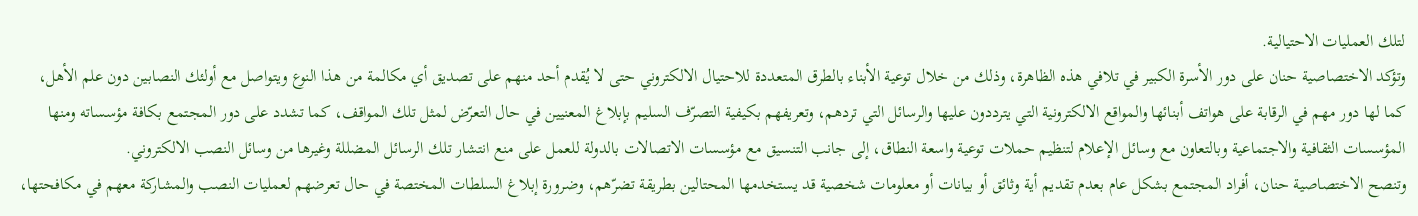لتلك العمليات الاحتيالية.
وتؤكد الاختصاصية حنان على دور الأسرة الكبير في تلافي هذه الظاهرة، وذلك من خلال توعية الأبناء بالطرق المتعددة للاحتيال الالكتروني حتى لا يُقدم أحد منهم على تصديق أي مكالمة من هذا النوع ويتواصل مع أولئك النصابين دون علم الأهل، كما لها دور مهم في الرقابة على هواتف أبنائها والمواقع الالكترونية التي يترددون عليها والرسائل التي تردهم، وتعريفهم بكيفية التصرّف السليم بإبلاغ المعنيين في حال التعرّض لمثل تلك المواقف، كما تشدد على دور المجتمع بكافة مؤسساته ومنها المؤسسات الثقافية والاجتماعية وبالتعاون مع وسائل الإعلام لتنظيم حملات توعية واسعة النطاق، إلى جانب التنسيق مع مؤسسات الاتصالات بالدولة للعمل على منع انتشار تلك الرسائل المضللة وغيرها من وسائل النصب الالكتروني.
وتنصح الاختصاصية حنان، أفراد المجتمع بشكل عام بعدم تقديم أية وثائق أو بيانات أو معلومات شخصية قد يستخدمها المحتالين بطريقة تضرّهم، وضرورة إبلاغ السلطات المختصة في حال تعرضهم لعمليات النصب والمشاركة معهم في مكافحتها،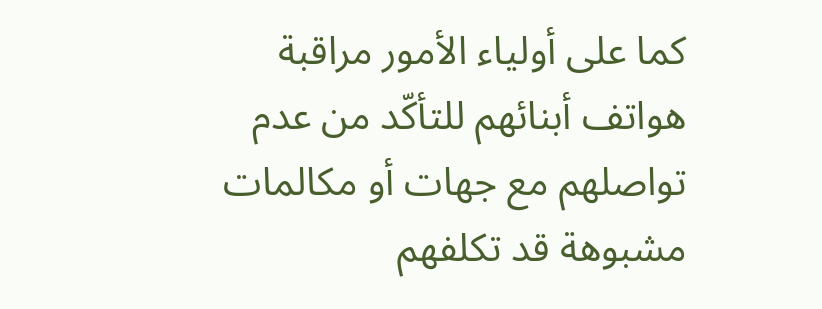كما على أولياء الأمور مراقبة هواتف أبنائهم للتأكّد من عدم تواصلهم مع جهات أو مكالمات مشبوهة قد تكلفهم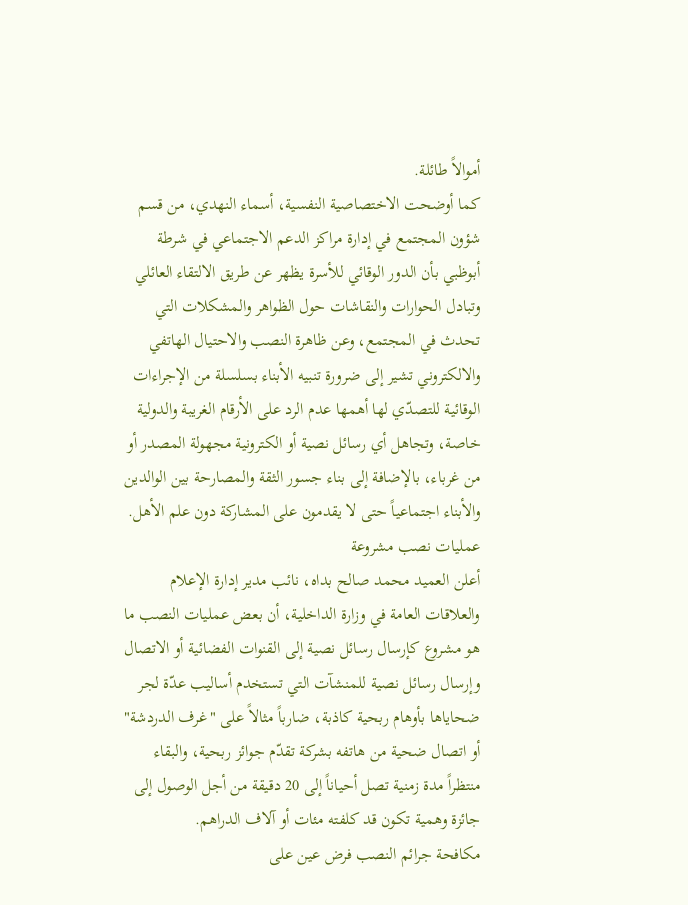أموالاً طائلة.
كما أوضحت الاختصاصية النفسية، أسماء النهدي، من قسم شؤون المجتمع في إدارة مراكز الدعم الاجتماعي في شرطة أبوظبي بأن الدور الوقائي للأسرة يظهر عن طريق الالتقاء العائلي وتبادل الحوارات والنقاشات حول الظواهر والمشكلات التي تحدث في المجتمع، وعن ظاهرة النصب والاحتيال الهاتفي والالكتروني تشير إلى ضرورة تنبيه الأبناء بسلسلة من الإجراءات الوقائية للتصدّي لها أهمها عدم الرد على الأرقام الغريبة والدولية خاصة، وتجاهل أي رسائل نصية أو الكترونية مجهولة المصدر أو من غرباء، بالإضافة إلى بناء جسور الثقة والمصارحة بين الوالدين والأبناء اجتماعياً حتى لا يقدمون على المشاركة دون علم الأهل.
عمليات نصب مشروعة
أعلن العميد محمد صالح بداه، نائب مدير إدارة الإعلام والعلاقات العامة في وزارة الداخلية، أن بعض عمليات النصب ما هو مشروع كإرسال رسائل نصية إلى القنوات الفضائية أو الاتصال وإرسال رسائل نصية للمنشآت التي تستخدم أساليب عدّة لجر ضحاياها بأوهام ربحية كاذبة، ضارباً مثالاً على "غرف الدردشة" أو اتصال ضحية من هاتفه بشركة تقدّم جوائز ربحية، والبقاء منتظراً مدة زمنية تصل أحياناً إلى 20 دقيقة من أجل الوصول إلى جائزة وهمية تكون قد كلفته مئات أو آلاف الدراهم.
مكافحة جرائم النصب فرض عين على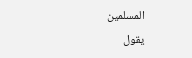المسلمين
يقول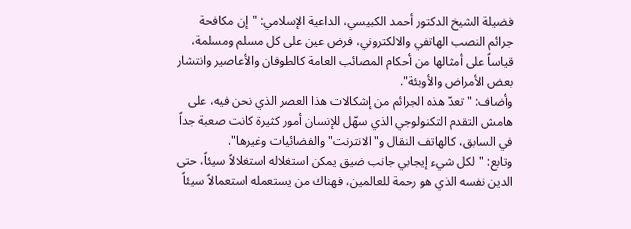فضيلة الشيخ الدكتور أحمد الكبيسي، الداعية الإسلامي: "إن مكافحة جرائم النصب الهاتفي والالكتروني، فرض عين على كل مسلم ومسلمة، قياساً على أمثالها من أحكام المصائب العامة كالطوفان والأعاصير وانتشار بعض الأمراض والأوبئة".
وأضاف: "تعدّ هذه الجرائم من إشكالات هذا العصر الذي نحن فيه، على هامش التقدم التكنولوجي الذي سهّل للإنسان أمور كثيرة كانت صعبة جداً في السابق، كالهاتف النقال و"الانترنت" والفضائيات وغيرها".
وتابع: "لكل شيء إيجابي جانب ضيق يمكن استغلاله استغلالاً سيئاً، حتى الدين نفسه الذي هو رحمة للعالمين، فهناك من يستعمله استعمالاً سيئاً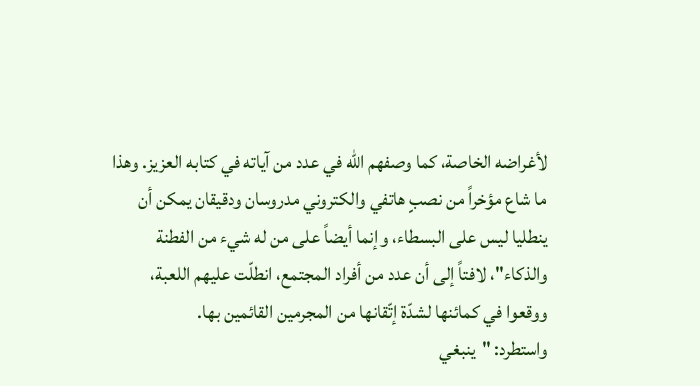لأغراضه الخاصة، كما وصفهم الله في عدد من آياته في كتابه العزيز. وهذا ما شاع مؤخراً من نصبٍ هاتفي والكتروني مدروسان ودقيقان يمكن أن ينطليا ليس على البسطاء، وإنما أيضاً على من له شيء من الفطنة والذكاء"، لافتاً إلى أن عدد من أفراد المجتمع، انطلّت عليهم اللعبة، ووقعوا في كمائنها لشدّة إتّقانها من المجرمين القائمين بها.
واستطرد: "ينبغي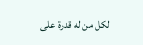لكل من له قدرة على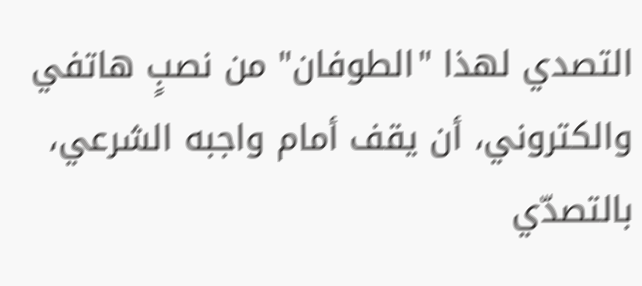التصدي لهذا "الطوفان" من نصبٍ هاتفي والكتروني، أن يقف أمام واجبه الشرعي، بالتصدّي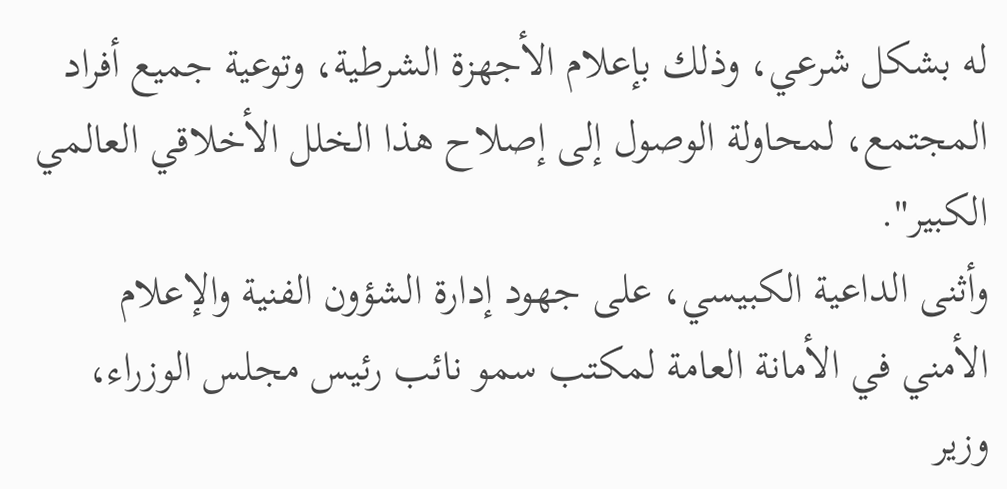له بشكل شرعي، وذلك بإعلام الأجهزة الشرطية، وتوعية جميع أفراد المجتمع، لمحاولة الوصول إلى إصلاح هذا الخلل الأخلاقي العالمي الكبير".
وأثنى الداعية الكبيسي، على جهود إدارة الشؤون الفنية والإعلام الأمني في الأمانة العامة لمكتب سمو نائب رئيس مجلس الوزراء، وزير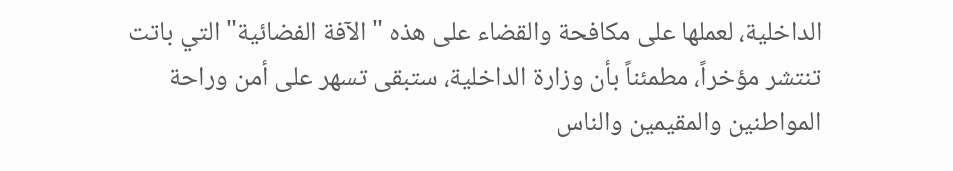الداخلية، لعملها على مكافحة والقضاء على هذه "الآفة الفضائية" التي باتت تنتشر مؤخراً، مطمئناً بأن وزارة الداخلية، ستبقى تسهر على أمن وراحة المواطنين والمقيمين والناس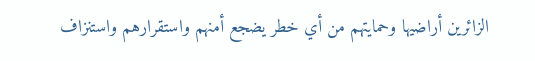الزائرين أراضيها وحمايتهم من أي خطر يضجع أمنهم واستقرارهم واستنزاف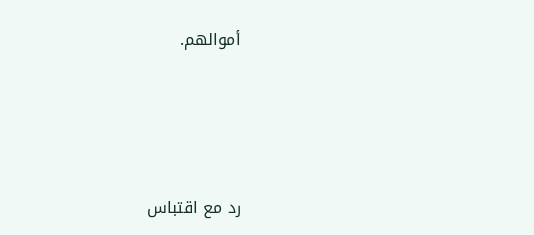أموالهم.






رد مع اقتباس